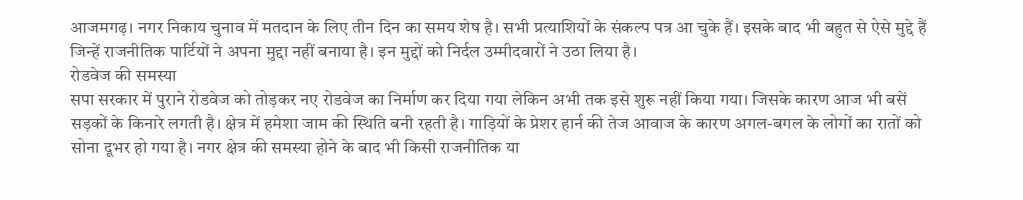आजमगढ़। नगर निकाय चुनाव में मतदान के लिए तीन दिन का समय शेष है। सभी प्रत्याशियों के संकल्प पत्र आ चुके हैं। इसके बाद भी बहुत से ऐसे मुद्दे हैं जिन्हें राजनीतिक पार्टियों ने अपना मुद्दा नहीं बनाया है। इन मुद्दों को निर्दल उम्मीदवारों ने उठा लिया है।
रोडवेज की समस्या
सपा सरकार में पुराने रोडवेज को तोड़कर नए रोडवेज का निर्माण कर दिया गया लेकिन अभी तक इसे शुरू नहीं किया गया। जिसके कारण आज भी बसें सड़कों के किनारे लगती है। क्षेत्र में हमेशा जाम की स्थिति बनी रहती है। गाड़ियों के प्रेशर हार्न की तेज आवाज के कारण अगल-बगल के लोगों का रातों को सोना दूभर हो गया है। नगर क्षेत्र की समस्या होने के बाद भी किसी राजनीतिक या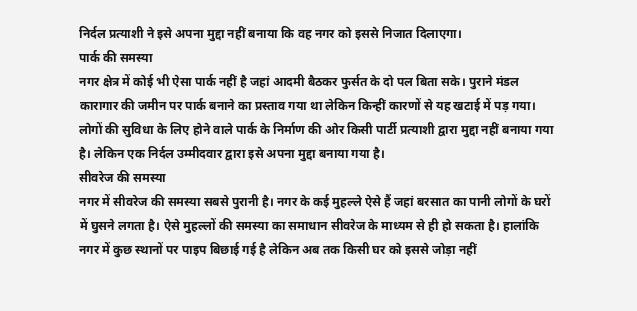निर्दल प्रत्याशी ने इसे अपना मुद्दा नहीं बनाया कि वह नगर को इससे निजात दिलाएगा।
पार्क की समस्या
नगर क्षेत्र में कोई भी ऐसा पार्क नहीं है जहां आदमी बैठकर फुर्सत के दो पल बिता सके। पुराने मंडल कारागार की जमीन पर पार्क बनाने का प्रस्ताव गया था लेकिन किन्हीं कारणों से यह खटाई में पड़ गया। लोगों की सुविधा के लिए होने वाले पार्क के निर्माण की ओर किसी पार्टी प्रत्याशी द्वारा मुद्दा नहीं बनाया गया है। लेकिन एक निर्दल उम्मीदवार द्वारा इसे अपना मुद्दा बनाया गया है।
सीवरेज की समस्या
नगर में सीवरेज की समस्या सबसे पुरानी है। नगर के कई मुहल्ले ऐसे हैं जहां बरसात का पानी लोगों के घरों में घुसने लगता है। ऐसे मुहल्लों की समस्या का समाधान सीवरेज के माध्यम से ही हो सकता है। हालांकि नगर में कुछ स्थानों पर पाइप बिछाई गई है लेकिन अब तक किसी घर को इससे जोड़ा नहीं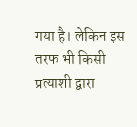गया है। लेकिन इस तरफ भी किसी प्रत्याशी द्वारा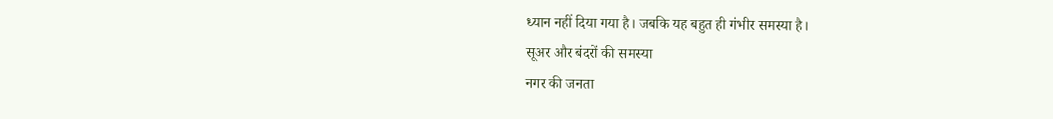ध्यान नहीं दिया गया है। जबकि यह बहुत ही गंभीर समस्या है।
सूअर और बंदरों की समस्या
नगर की जनता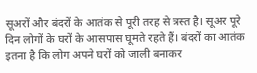सूअरों और बंदरों के आतंक से पूरी तरह से त्रस्त है। सूअर पूरे दिन लोगों के घरों के आसपास घूमते रहते हैं। बंदरों का आतंक इतना है कि लोग अपने घरों को जाली बनाकर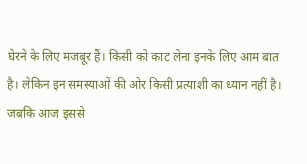घेरने के लिए मजबूर हैं। किसी को काट लेना इनके लिए आम बात है। लेकिन इन समस्याओं की ओर किसी प्रत्याशी का ध्यान नहीं है। जबकि आज इससे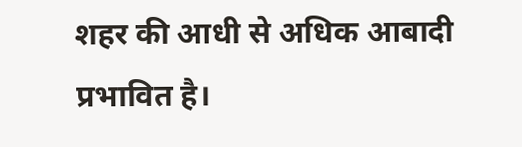शहर की आधी से अधिक आबादी प्रभावित है।